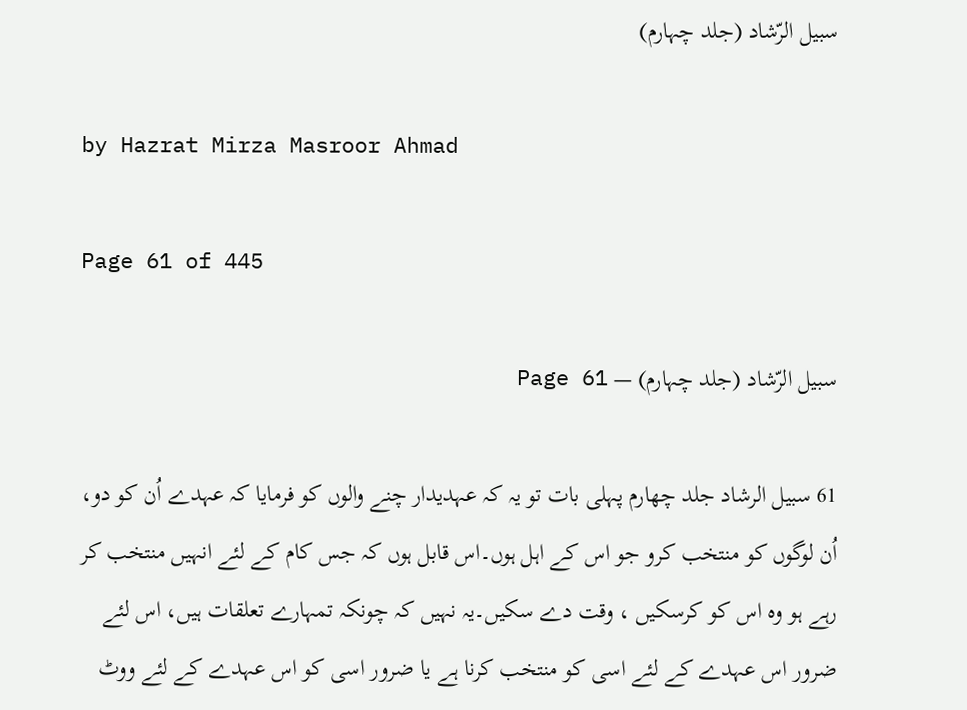سبیل الرّشاد (جلد چہارم)

by Hazrat Mirza Masroor Ahmad

Page 61 of 445

سبیل الرّشاد (جلد چہارم) — Page 61

61 سبیل الرشاد جلد چهارم پہلی بات تو یہ کہ عہدیدار چنے والوں کو فرمایا کہ عہدے اُن کو دو، اُن لوگوں کو منتخب کرو جو اس کے اہل ہوں۔اس قابل ہوں کہ جس کام کے لئے انہیں منتخب کر رہے ہو وہ اس کو کرسکیں ، وقت دے سکیں۔یہ نہیں کہ چونکہ تمہارے تعلقات ہیں، اس لئے ضرور اس عہدے کے لئے اسی کو منتخب کرنا ہے یا ضرور اسی کو اس عہدے کے لئے ووٹ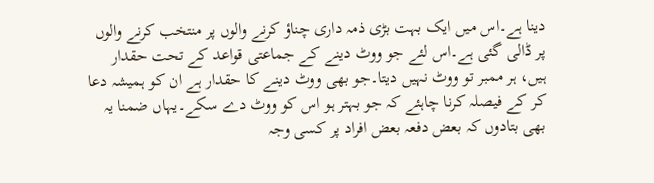دینا ہے۔اس میں ایک بہت بڑی ذمہ داری چناؤ کرنے والوں پر منتخب کرنے والوں پر ڈالی گئی ہے۔اس لئے جو ووٹ دینے کے جماعتی قواعد کے تحت حقدار ہیں، ہر ممبر تو ووٹ نہیں دیتا۔جو بھی ووٹ دینے کا حقدار ہے ان کو ہمیشہ دعا کر کے فیصلہ کرنا چاہئے کہ جو بہتر ہو اس کو ووٹ دے سکے۔یہاں ضمنا یہ بھی بتادوں کہ بعض دفعہ بعض افراد پر کسی وجہ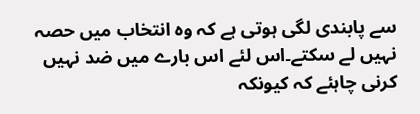سے پابندی لگی ہوتی ہے کہ وہ انتخاب میں حصہ نہیں لے سکتے۔اس لئے اس بارے میں ضد نہیں کرنی چاہئے کہ کیونکہ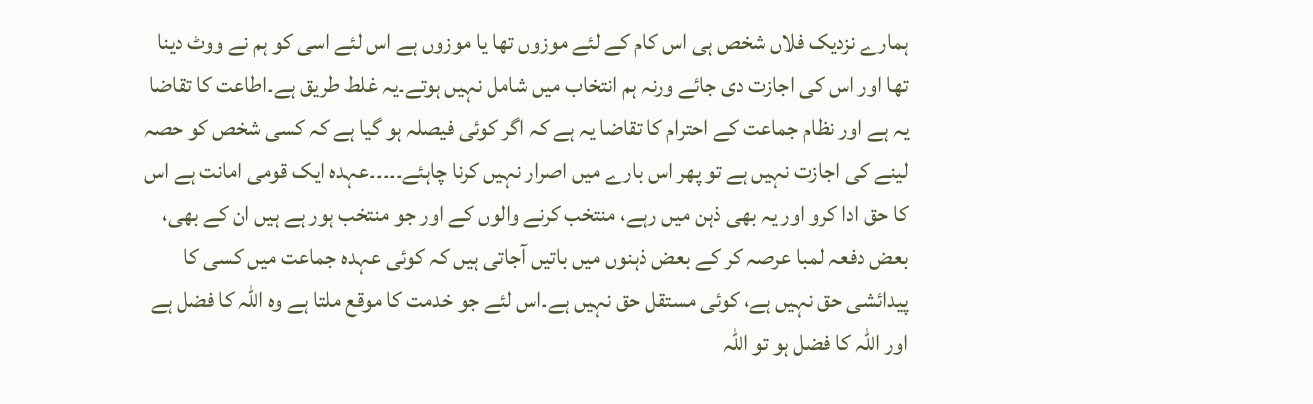ہمارے نزدیک فلاں شخص ہی اس کام کے لئے موزوں تھا یا موزوں ہے اس لئے اسی کو ہم نے ووٹ دینا تھا اور اس کی اجازت دی جائے ورنہ ہم انتخاب میں شامل نہیں ہوتے۔یہ غلط طریق ہے۔اطاعت کا تقاضا یہ ہے اور نظام جماعت کے احترام کا تقاضا یہ ہے کہ اگر کوئی فیصلہ ہو گیا ہے کہ کسی شخص کو حصہ لینے کی اجازت نہیں ہے تو پھر اس بارے میں اصرار نہیں کرنا چاہئے۔۔۔۔۔عہدہ ایک قومی امانت ہے اس کا حق ادا کرو اور یہ بھی ذہن میں رہے، منتخب کرنے والوں کے اور جو منتخب ہور ہے ہیں ان کے بھی، بعض دفعہ لمبا عرصہ کر کے بعض ذہنوں میں باتیں آجاتی ہیں کہ کوئی عہدہ جماعت میں کسی کا پیدائشی حق نہیں ہے، کوئی مستقل حق نہیں ہے۔اس لئے جو خدمت کا موقع ملتا ہے وہ اللہ کا فضل ہے اور اللہ کا فضل ہو تو اللہ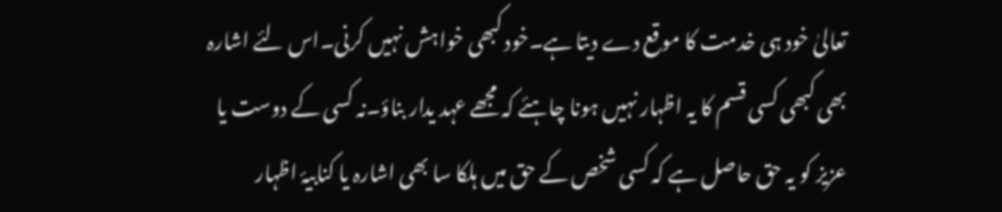تعالیٰ خود ہی خدمت کا موقع دے دیتا ہے۔خود کبھی خواہش نہیں کرنی۔اس لئے اشارہ بھی کبھی کسی قسم کا یہ اظہار نہیں ہونا چاہئے کہ مجھے عہد یدار بناؤ۔نہ کسی کے دوست یا عزیز کو یہ حق حاصل ہے کہ کسی شخص کے حق میں ہلکا سا بھی اشارہ یا کنابیۂ اظہار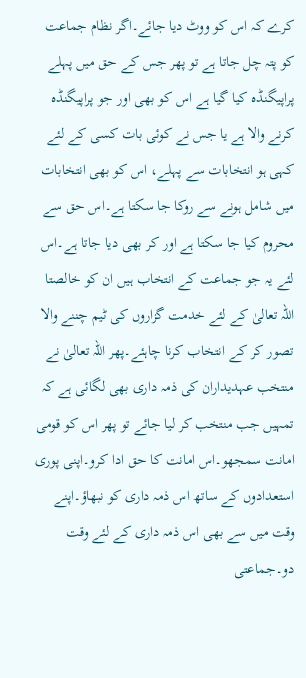کرے کہ اس کو ووٹ دیا جائے۔اگر نظام جماعت کو پتہ چل جاتا ہے تو پھر جس کے حق میں پہلے پراپیگنڈہ کیا گیا ہے اس کو بھی اور جو پراپیگنڈہ کرنے والا ہے یا جس نے کوئی بات کسی کے لئے کہی ہو انتخابات سے پہلے، اس کو بھی انتخابات میں شامل ہونے سے روکا جا سکتا ہے۔اس حق سے محروم کیا جا سکتا ہے اور کر بھی دیا جاتا ہے۔اس لئے یہ جو جماعت کے انتخاب ہیں ان کو خالصتا اللہ تعالیٰ کے لئے خدمت گزاروں کی ٹیم چننے والا تصور کر کے انتخاب کرنا چاہئے۔پھر اللہ تعالیٰ نے منتخب عہدیداران کی ذمہ داری بھی لگائی ہے کہ تمہیں جب منتخب کر لیا جائے تو پھر اس کو قومی امانت سمجھو۔اس امانت کا حق ادا کرو۔اپنی پوری استعدادوں کے ساتھ اس ذمہ داری کو نبھاؤ۔اپنے وقت میں سے بھی اس ذمہ داری کے لئے وقت دو۔جماعتی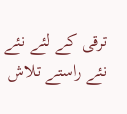ترقی کے لئے نئے نئے راستے تلاش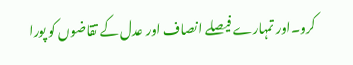کرو۔اور تمہارے فیصلے انصاف اور عدل کے تقاضوں کو پورا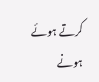کرتے ہوئے ہونے